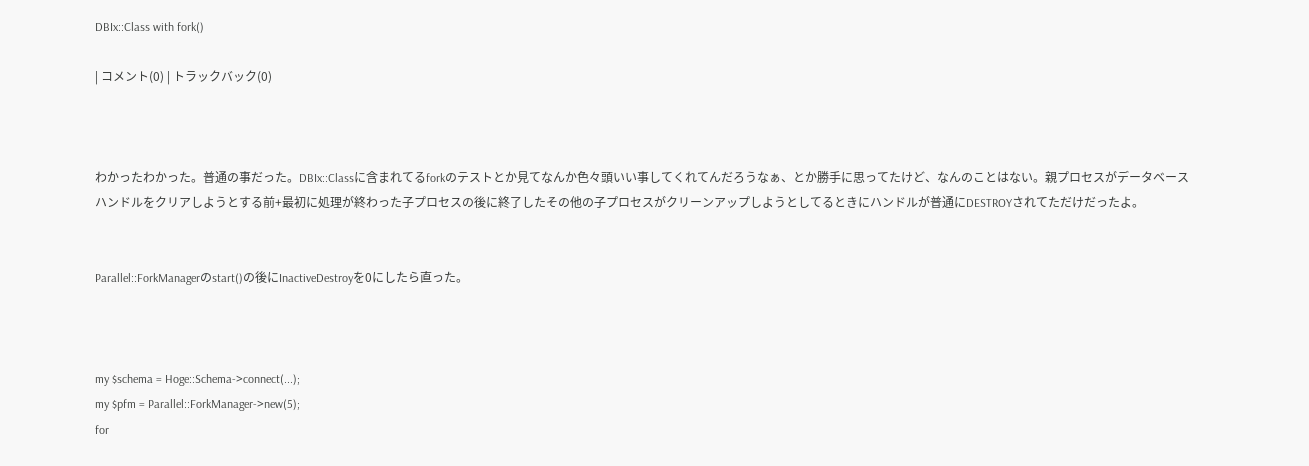DBIx::Class with fork()

| コメント(0) | トラックバック(0)



わかったわかった。普通の事だった。DBIx::Classに含まれてるforkのテストとか見てなんか色々頭いい事してくれてんだろうなぁ、とか勝手に思ってたけど、なんのことはない。親プロセスがデータベースハンドルをクリアしようとする前+最初に処理が終わった子プロセスの後に終了したその他の子プロセスがクリーンアップしようとしてるときにハンドルが普通にDESTROYされてただけだったよ。


Parallel::ForkManagerのstart()の後にInactiveDestroyを0にしたら直った。



my $schema = Hoge::Schema->connect(...);
my $pfm = Parallel::ForkManager->new(5);
for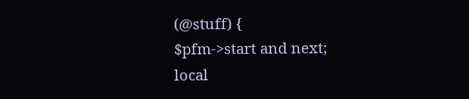(@stuff) {
$pfm->start and next;
local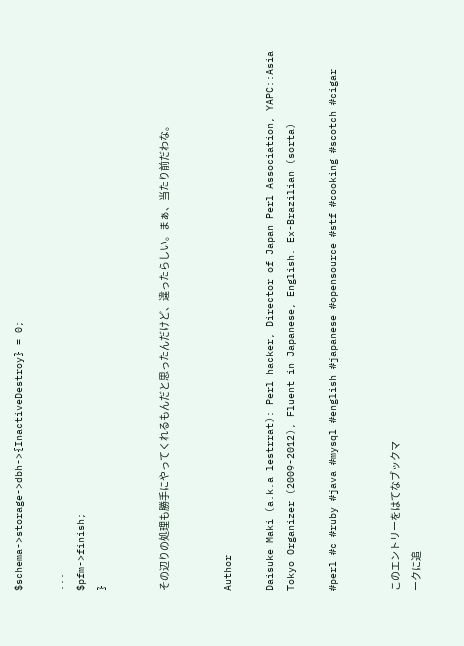$schema->storage->dbh->{InactiveDestroy} = 0;

...
$pfm->finish;
}


その辺りの処理も勝手にやってくれるもんだと思ったんだけど、違ったらしい。まぁ、当たり前だわな。


Author

Daisuke Maki (a.k.a lestrrat): Perl hacker, Director of Japan Perl Association, YAPC::Asia Tokyo Organizer (2009-2012), Fluent in Japanese, English. Ex-Brazilian (sorta)

#perl #c #ruby #java #mysql #english #japanese #opensource #stf #cooking #scotch #cigar


このエントリーをはてなブックマ
ークに追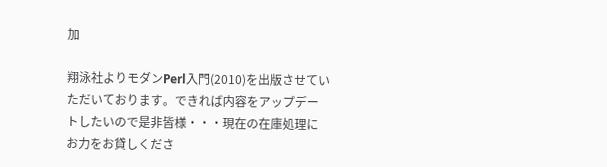加

翔泳社よりモダンPerl入門(2010)を出版させていただいております。できれば内容をアップデートしたいので是非皆様・・・現在の在庫処理にお力をお貸しくださ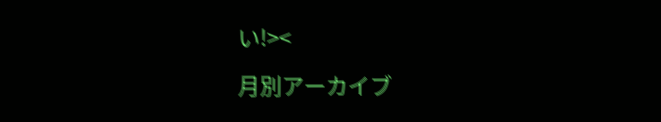い!><

月別アーカイブ